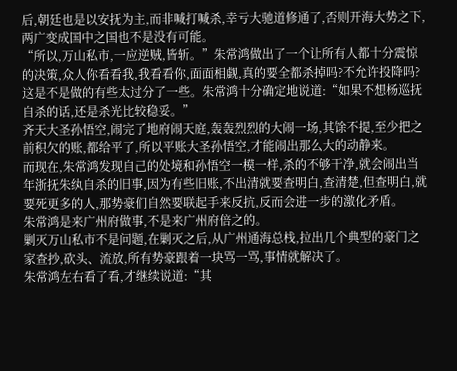后,朝廷也是以安抚为主,而非喊打喊杀,幸亏大驰道修通了,否则开海大势之下,两广变成国中之国也不是没有可能。
“所以,万山私市,一应逆贼,皆斩。”朱常鸿做出了一个让所有人都十分震惊的决策,众人你看看我,我看看你,面面相觑,真的要全都杀掉吗?不允许投降吗?这是不是做的有些太过分了一些。朱常鸿十分确定地说道:“如果不想杨巡抚自杀的话,还是杀光比较稳妥。”
齐天大圣孙悟空,闹完了地府闹天庭,轰轰烈烈的大闹一场,其馀不提,至少把之前积欠的账,都给平了,所以平账大圣孙悟空,才能闹出那么大的动静来。
而现在,朱常鸿发现自己的处境和孙悟空一模一样,杀的不够干净,就会闹出当年浙抚朱纨自杀的旧事,因为有些旧账,不出清就要查明白,查清楚,但查明白,就要死更多的人,那势豪们自然要联起手来反抗,反而会进一步的激化矛盾。
朱常鸿是来广州府做事,不是来广州府倍之的。
剿灭万山私市不是问题,在剿灭之后,从广州通海总栈,拉出几个典型的豪门之家查抄,砍头、流放,所有势豪跟着一块骂一骂,事情就解决了。
朱常鸿左右看了看,才继续说道:“其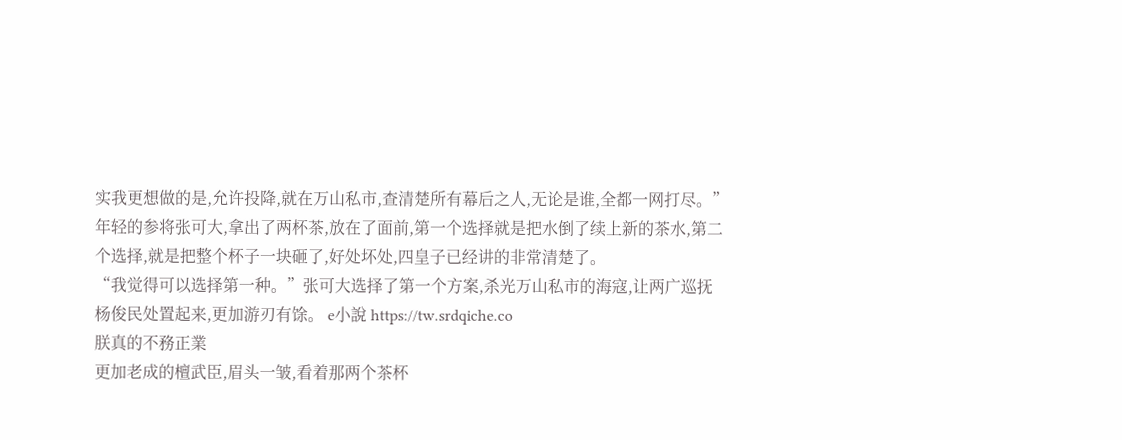实我更想做的是,允许投降,就在万山私市,查清楚所有幕后之人,无论是谁,全都一网打尽。”
年轻的参将张可大,拿出了两杯茶,放在了面前,第一个选择就是把水倒了续上新的茶水,第二个选择,就是把整个杯子一块砸了,好处坏处,四皇子已经讲的非常清楚了。
“我觉得可以选择第一种。”张可大选择了第一个方案,杀光万山私市的海寇,让两广巡抚杨俊民处置起来,更加游刃有馀。 e小說 https://tw.srdqiche.co
朕真的不務正業
更加老成的檀武臣,眉头一皱,看着那两个茶杯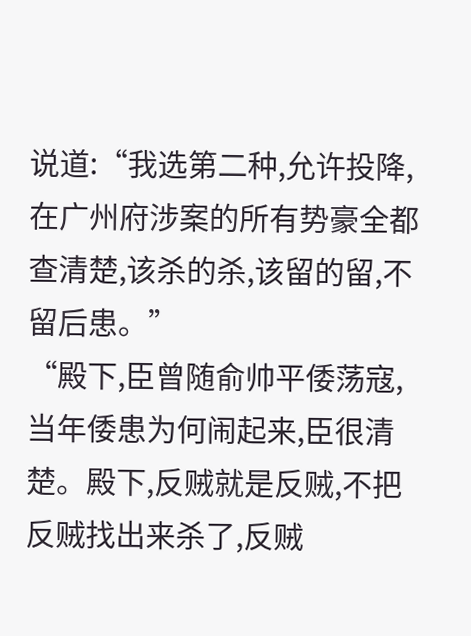说道:“我选第二种,允许投降,在广州府涉案的所有势豪全都查清楚,该杀的杀,该留的留,不留后患。”
“殿下,臣曾随俞帅平倭荡寇,当年倭患为何闹起来,臣很清楚。殿下,反贼就是反贼,不把反贼找出来杀了,反贼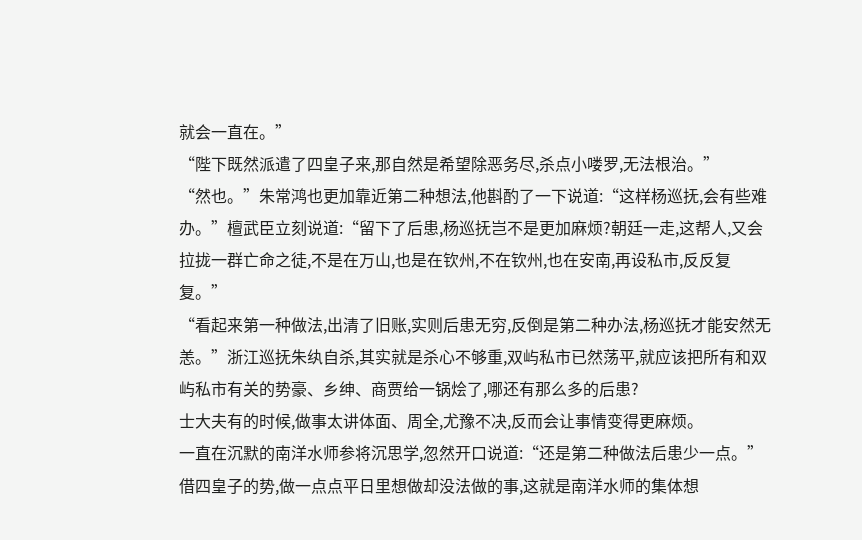就会一直在。”
“陛下既然派遣了四皇子来,那自然是希望除恶务尽,杀点小喽罗,无法根治。”
“然也。”朱常鸿也更加靠近第二种想法,他斟酌了一下说道:“这样杨巡抚,会有些难办。”檀武臣立刻说道:“留下了后患,杨巡抚岂不是更加麻烦?朝廷一走,这帮人,又会拉拢一群亡命之徒,不是在万山,也是在钦州,不在钦州,也在安南,再设私市,反反复复。”
“看起来第一种做法,出清了旧账,实则后患无穷,反倒是第二种办法,杨巡抚才能安然无恙。”浙江巡抚朱纨自杀,其实就是杀心不够重,双屿私市已然荡平,就应该把所有和双屿私市有关的势豪、乡绅、商贾给一锅烩了,哪还有那么多的后患?
士大夫有的时候,做事太讲体面、周全,尤豫不决,反而会让事情变得更麻烦。
一直在沉默的南洋水师参将沉思学,忽然开口说道:“还是第二种做法后患少一点。”
借四皇子的势,做一点点平日里想做却没法做的事,这就是南洋水师的集体想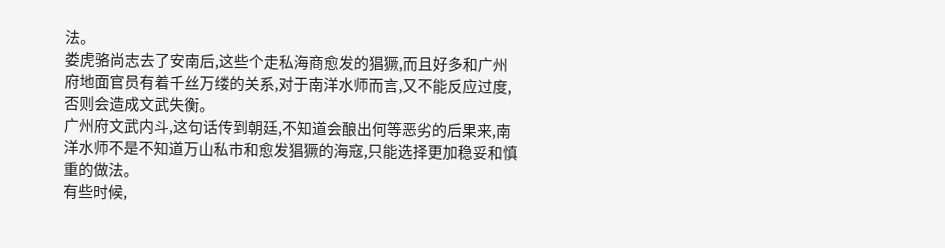法。
娄虎骆尚志去了安南后,这些个走私海商愈发的猖獗,而且好多和广州府地面官员有着千丝万缕的关系,对于南洋水师而言,又不能反应过度,否则会造成文武失衡。
广州府文武内斗,这句话传到朝廷,不知道会酿出何等恶劣的后果来,南洋水师不是不知道万山私市和愈发猖獗的海寇,只能选择更加稳妥和慎重的做法。
有些时候,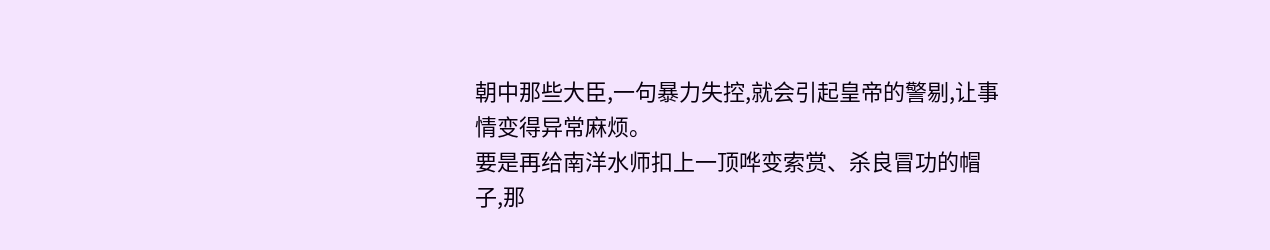朝中那些大臣,一句暴力失控,就会引起皇帝的警剔,让事情变得异常麻烦。
要是再给南洋水师扣上一顶哗变索赏、杀良冒功的帽子,那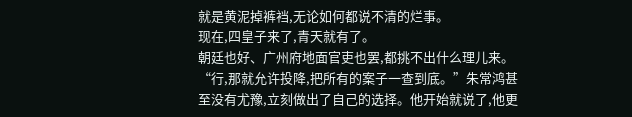就是黄泥掉裤裆,无论如何都说不清的烂事。
现在,四皇子来了,青天就有了。
朝廷也好、广州府地面官吏也罢,都挑不出什么理儿来。
“行,那就允许投降,把所有的案子一查到底。”朱常鸿甚至没有尤豫,立刻做出了自己的选择。他开始就说了,他更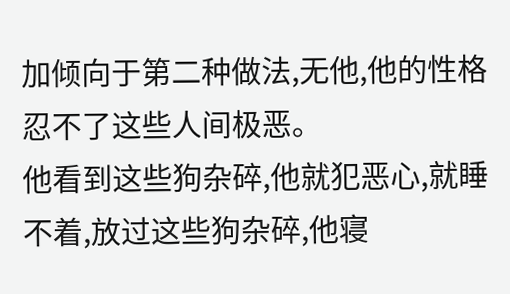加倾向于第二种做法,无他,他的性格忍不了这些人间极恶。
他看到这些狗杂碎,他就犯恶心,就睡不着,放过这些狗杂碎,他寝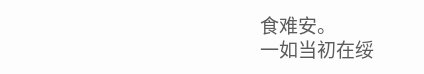食难安。
一如当初在绥